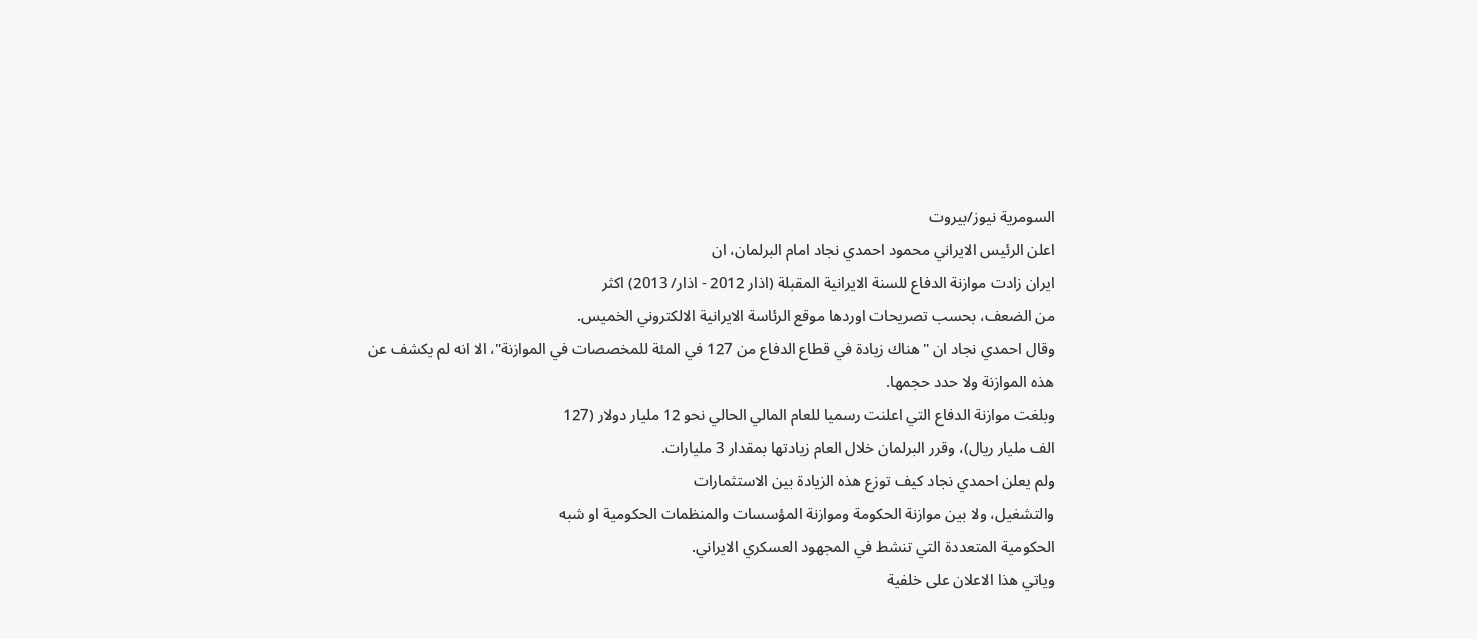السومرية نيوز/بيروت
اعلن الرئيس الايراني محمود احمدي نجاد امام البرلمان، ان
ايران زادت موازنة الدفاع للسنة الايرانية المقبلة (اذار 2012 - اذار/ 2013) اكثر
من الضعف، بحسب تصريحات اوردها موقع الرئاسة الايرانية الالكتروني الخميس.
وقال احمدي نجاد ان "هناك زيادة في قطاع الدفاع من 127 في المئة للمخصصات في الموازنة"، الا انه لم يكشف عن
هذه الموازنة ولا حدد حجمها.
وبلغت موازنة الدفاع التي اعلنت رسميا للعام المالي الحالي نحو 12 مليار دولار (127
الف مليار ريال)، وقرر البرلمان خلال العام زيادتها بمقدار 3 مليارات.
ولم يعلن احمدي نجاد كيف توزع هذه الزيادة بين الاستثمارات
والتشغيل، ولا بين موازنة الحكومة وموازنة المؤسسات والمنظمات الحكومية او شبه
الحكومية المتعددة التي تنشط في المجهود العسكري الايراني.
وياتي هذا الاعلان على خلفية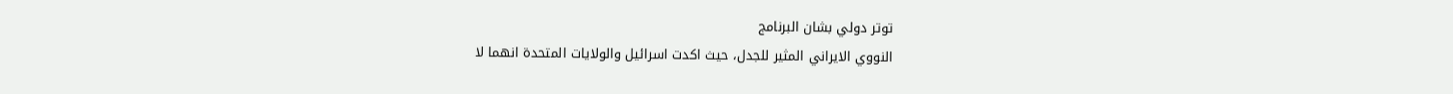توتر دولي بشان البرنامج
النووي الايراني المثير للجدل، حيث اكدت اسرائيل والولايات المتحدة انهما لا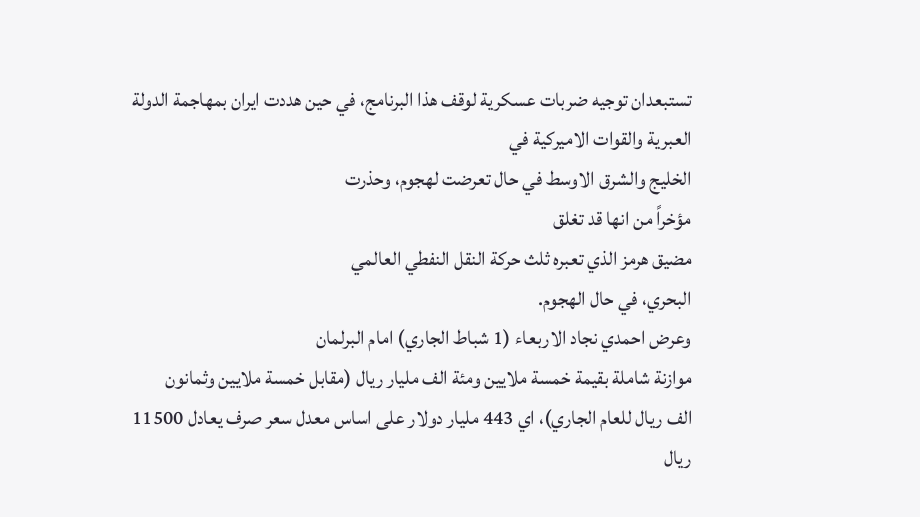تستبعدان توجيه ضربات عسكرية لوقف هذا البرنامج، في حين هددت ايران بمهاجمة الدولة
العبرية والقوات الاميركية في
الخليج والشرق الاوسط في حال تعرضت لهجوم، وحذرت
مؤخراً من انها قد تغلق
مضيق هرمز الذي تعبره ثلث حركة النقل النفطي العالمي
البحري، في حال الهجوم.
وعرض احمدي نجاد الاربعاء (1 شباط الجاري) امام البرلمان
موازنة شاملة بقيمة خمسة ملايين ومئة الف مليار ريال (مقابل خمسة ملايين وثمانون
الف ريال للعام الجاري)، اي 443 مليار دولار على اساس معدل سعر صرف يعادل 11500
ريال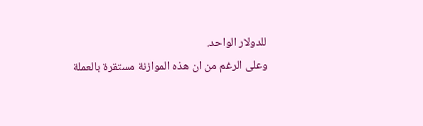للدولار الواحد.
وعلى الرغم من ان هذه الموازنة مستقرة بالعملة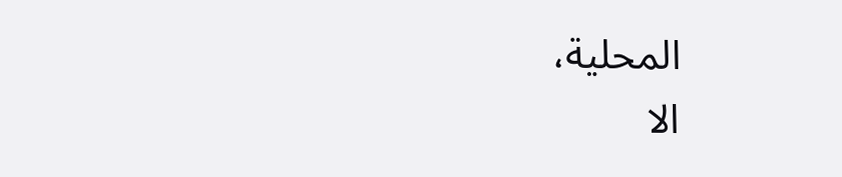المحلية،
الا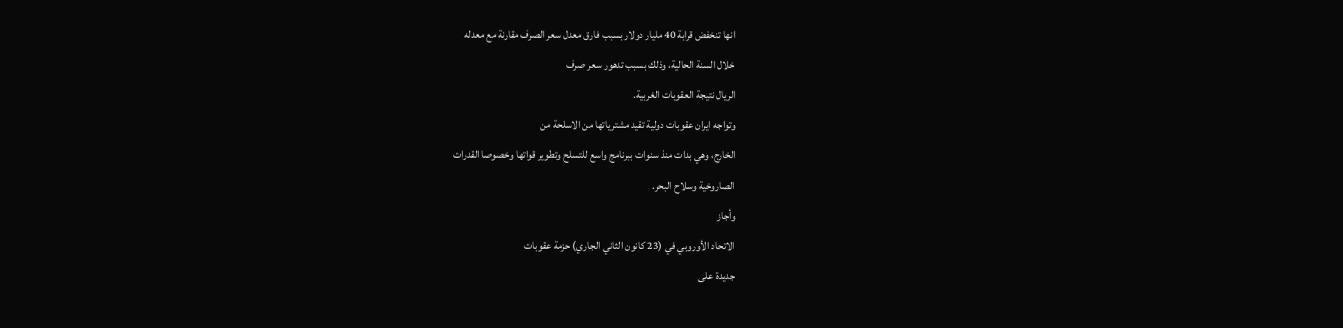انها تنخفض قرابة 40 مليار دولار بسبب فارق معدل سعر الصرف مقارنة مع معدله
خلال السنة الحالية، وذلك بسبب تدهور سعر صرف
الريال نتيجة العقوبات الغربية.
وتواجه ايران عقوبات دولية تقيد مشترياتها من الاسلحة من
الخارج، وهي بدات منذ سنوات ببرنامج واسع للتسلح وتطوير قواتها وخصوصا القدرات
الصاروخية وسلاح البحر.
وأجاز
الاتحاد الأوروبي في (23 كانون الثاني الجاري) حزمة عقوبات
جديدة على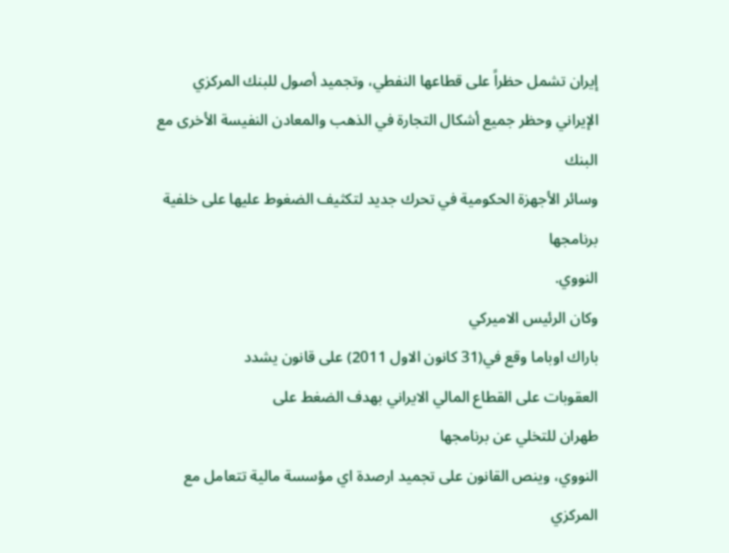إيران تشمل حظراً على قطاعها النفطي، وتجميد أصول للبنك المركزي
الإيراني وحظر جميع أشكال التجارة في الذهب والمعادن النفيسة الأخرى مع البنك
وسائر الأجهزة الحكومية في تحرك جديد لتكثيف الضغوط عليها على خلفية برنامجها
النووي.
وكان الرئيس الاميركي
باراك اوباما وقع في(31 كانون الاول 2011) على قانون يشدد
العقوبات على القطاع المالي الايراني بهدف الضغط على
طهران للتخلي عن برنامجها
النووي، وينص القانون على تجميد ارصدة اي مؤسسة مالية تتعامل مع المركزي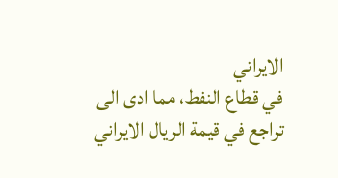الايراني
في قطاع النفط، مما ادى الى تراجع في قيمة الريال الايراني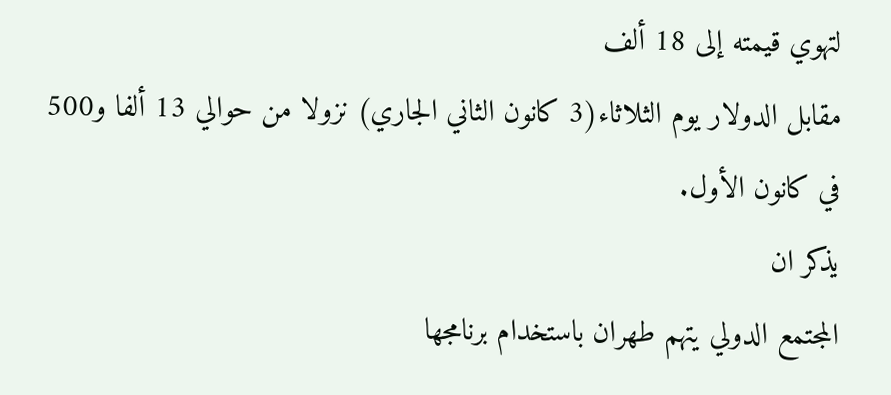لتهوي قيمته إلى 18 ألف
مقابل الدولار يوم الثلاثاء(3 كانون الثاني الجاري) نزولا من حوالي 13 ألفا و500
في كانون الأول.
يذكر ان
المجتمع الدولي يتهم طهران باستخدام برنامجها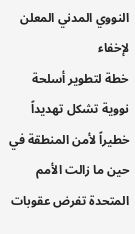النووي المدني المعلن لإخفاء
خطة لتطوير أسلحة نووية تشكل تهديداً خطيراً لأمن المنطقة في حين ما زالت الأمم
المتحدة تفرض عقوبات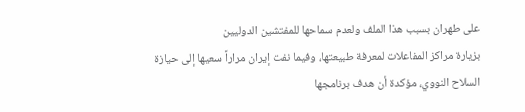على طهران بسبب هذا الملف ولعدم سماحها للمفتشين الدوليين
بزيارة مراكز المفاعلات لمعرفة طبيعتها، وفيما نفت إيران مراراً سعيها إلى حيازة
السلاح النووي، مؤكدة أن هدف برنامجها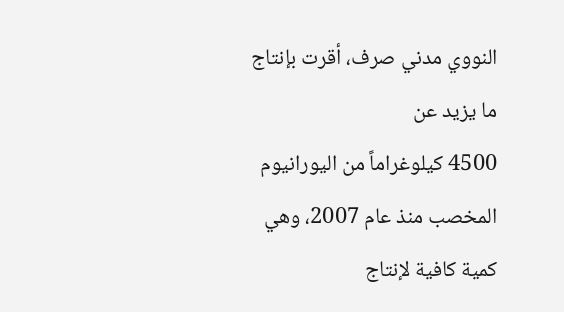النووي مدني صرف، أقرت بإنتاج ما يزيد عن
4500 كيلوغراماً من اليورانيوم المخصب منذ عام 2007، وهي كمية كافية لإنتاج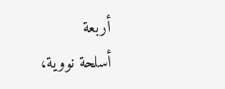أربعة
أسلحة نووية،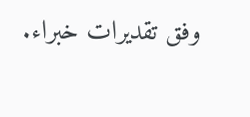وفق تقديرات خبراء.